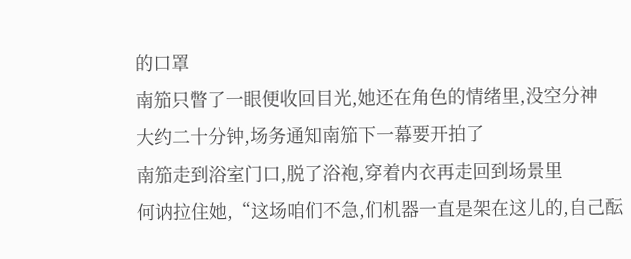的口罩
南笳只瞥了一眼便收回目光,她还在角色的情绪里,没空分神
大约二十分钟,场务通知南笳下一幕要开拍了
南笳走到浴室门口,脱了浴袍,穿着内衣再走回到场景里
何讷拉住她,“这场咱们不急,们机器一直是架在这儿的,自己酝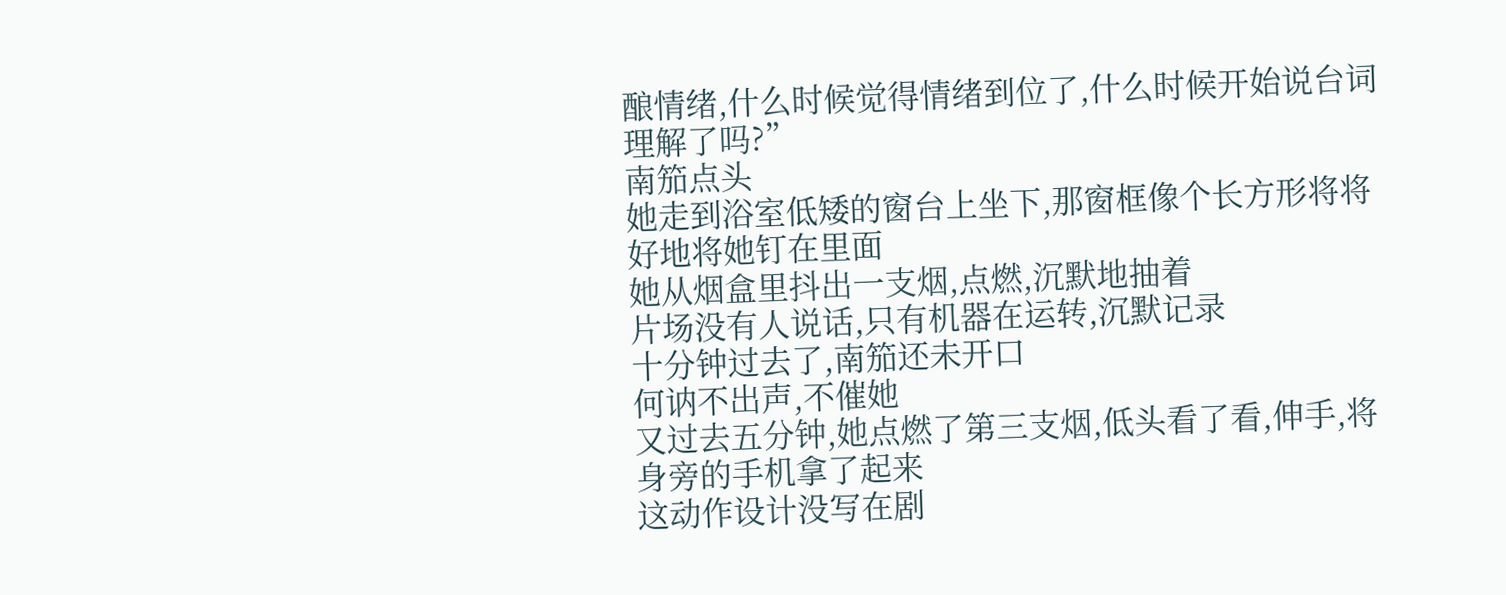酿情绪,什么时候觉得情绪到位了,什么时候开始说台词理解了吗?”
南笳点头
她走到浴室低矮的窗台上坐下,那窗框像个长方形将将好地将她钉在里面
她从烟盒里抖出一支烟,点燃,沉默地抽着
片场没有人说话,只有机器在运转,沉默记录
十分钟过去了,南笳还未开口
何讷不出声,不催她
又过去五分钟,她点燃了第三支烟,低头看了看,伸手,将身旁的手机拿了起来
这动作设计没写在剧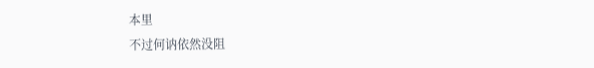本里
不过何讷依然没阻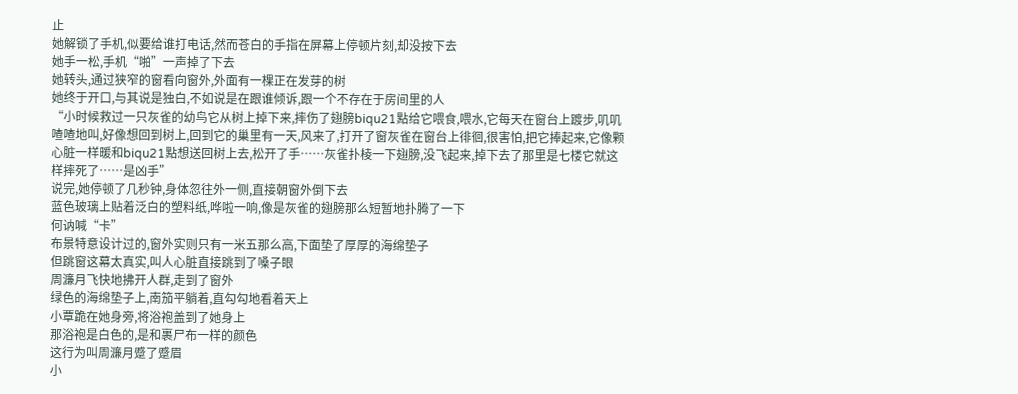止
她解锁了手机,似要给谁打电话,然而苍白的手指在屏幕上停顿片刻,却没按下去
她手一松,手机“啪”一声掉了下去
她转头,通过狭窄的窗看向窗外,外面有一棵正在发芽的树
她终于开口,与其说是独白,不如说是在跟谁倾诉,跟一个不存在于房间里的人
“小时候救过一只灰雀的幼鸟它从树上掉下来,摔伤了翅膀biqu21點给它喂食,喂水,它每天在窗台上踱步,叽叽喳喳地叫,好像想回到树上,回到它的巢里有一天,风来了,打开了窗灰雀在窗台上徘徊,很害怕,把它捧起来,它像颗心脏一样暖和biqu21點想送回树上去,松开了手……灰雀扑棱一下翅膀,没飞起来,掉下去了那里是七楼它就这样摔死了……是凶手”
说完,她停顿了几秒钟,身体忽往外一侧,直接朝窗外倒下去
蓝色玻璃上贴着泛白的塑料纸,哗啦一响,像是灰雀的翅膀那么短暂地扑腾了一下
何讷喊“卡”
布景特意设计过的,窗外实则只有一米五那么高,下面垫了厚厚的海绵垫子
但跳窗这幕太真实,叫人心脏直接跳到了嗓子眼
周濂月飞快地拂开人群,走到了窗外
绿色的海绵垫子上,南笳平躺着,直勾勾地看着天上
小覃跪在她身旁,将浴袍盖到了她身上
那浴袍是白色的,是和裹尸布一样的颜色
这行为叫周濂月蹙了蹙眉
小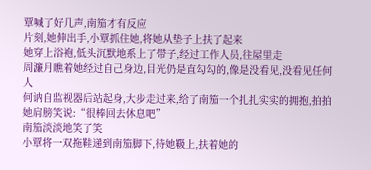覃喊了好几声,南笳才有反应
片刻,她伸出手,小覃抓住她,将她从垫子上扶了起来
她穿上浴袍,低头沉默地系上了带子,经过工作人员,往屋里走
周濂月瞧着她经过自己身边,目光仍是直勾勾的,像是没看见,没看见任何人
何讷自监视器后站起身,大步走过来,给了南笳一个扎扎实实的拥抱,拍拍她肩膀笑说:“很棒回去休息吧”
南笳淡淡地笑了笑
小覃将一双拖鞋递到南笳脚下,待她靸上,扶着她的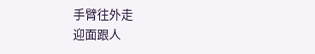手臂往外走
迎面跟人